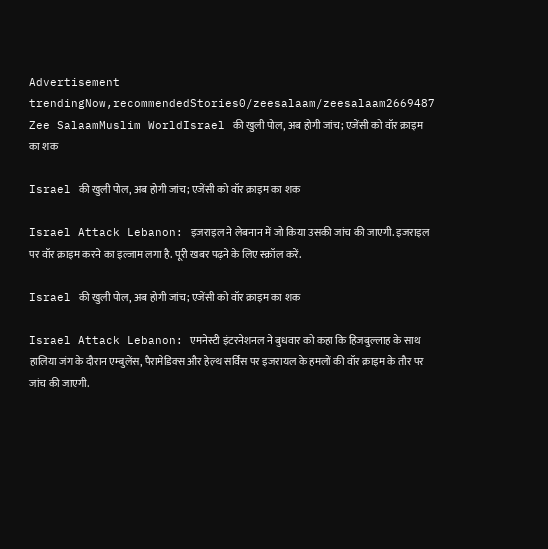Advertisement
trendingNow,recommendedStories0/zeesalaam/zeesalaam2669487
Zee SalaamMuslim WorldIsrael की खुली पोल, अब होगी जांच; एजेंसी को वॉर क्राइम का शक

Israel की खुली पोल, अब होगी जांच; एजेंसी को वॉर क्राइम का शक

Israel Attack Lebanon: इजराइल ने लेबनान में जो किया उसकी जांच की जाएगी. इजराइल पर वॉर क्राइम करने का इल्जाम लगा है. पूरी खबर पढ़ने के लिए स्क्रॉल करें.

Israel की खुली पोल, अब होगी जांच; एजेंसी को वॉर क्राइम का शक

Israel Attack Lebanon: एमनेस्टी इंटरनेशनल ने बुधवार को कहा कि हिजबुल्लाह के साथ हालिया जंग के दौरान एम्बुलेंस, पैरामेडिक्स और हेल्थ सर्विस पर इजरायल के हमलों की वॉर क्राइम के तौर पर जांच की जाएगी.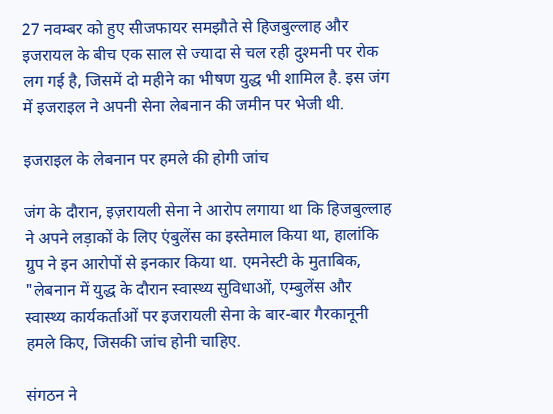27 नवम्बर को हुए सीजफायर समझौते से हिजबुल्लाह और इजरायल के बीच एक साल से ज्यादा से चल रही दुश्मनी पर रोक लग गई है, जिसमें दो महीने का भीषण युद्ध भी शामिल है. इस जंग में इजराइल ने अपनी सेना लेबनान की जमीन पर भेजी थी.

इजराइल के लेबनान पर हमले की होगी जांच

जंग के दौरान, इज़रायली सेना ने आरोप लगाया था कि हिजबुल्लाह ने अपने लड़ाकों के लिए एंबुलेंस का इस्तेमाल किया था, हालांकि ग्रुप ने इन आरोपों से इनकार किया था. एमनेस्टी के मुताबिक, "लेबनान में युद्ध के दौरान स्वास्थ्य सुविधाओं, एम्बुलेंस और स्वास्थ्य कार्यकर्ताओं पर इजरायली सेना के बार-बार गैरकानूनी हमले किए, जिसकी जांच होनी चाहिए.

संगठन ने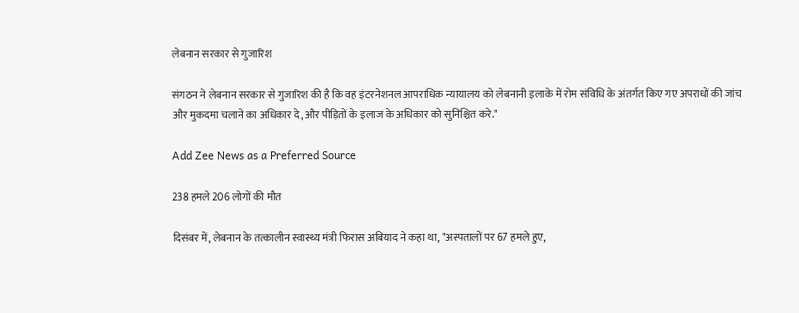लेबनान सरकार से गुजारिश

संगठन ने लेबनान सरकार से गुजारिश की है कि वह इंटरनेशनल आपराधिक न्यायालय को लेबनानी इलाके में रोम संविधि के अंतर्गत किए गए अपराधों की जांच और मुकदमा चलाने का अधिकार दे, और पीड़ितों के इलाज के अधिकार को सुनिश्चित करे."

Add Zee News as a Preferred Source

238 हमले 206 लोगों की मौत

दिसंबर में, लेबनान के तत्कालीन स्वास्थ्य मंत्री फिरास अबियाद ने कहा था, "अस्पतालों पर 67 हमले हुए,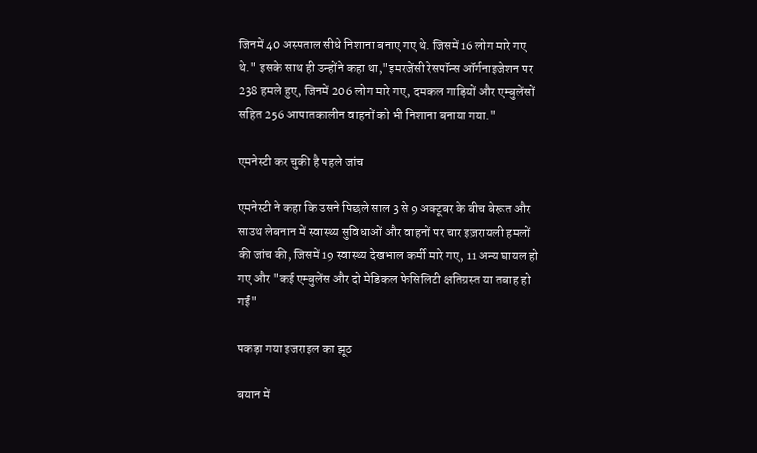जिनमें 40 अस्पताल सीधे निशाना बनाए गए थे. जिसमें 16 लोग मारे गए थे." इसके साथ ही उन्होंने कहा था,"इमरजेंसी रेसपॉन्स ऑर्गनाइजेशन पर 238 हमले हुए, जिनमें 206 लोग मारे गए, दमकल गाड़ियों और एम्बुलेंसों सहित 256 आपातकालीन वाहनों को भी निशाना बनाया गया."

एमनेस्टी कर चुकी है पहले जांच

एमनेस्टी ने कहा कि उसने पिछले साल 3 से 9 अक्टूबर के बीच बेरूत और साउथ लेबनान में स्वास्थ्य सुविधाओं और वाहनों पर चार इज़रायली हमलों की जांच की, जिसमें 19 स्वास्थ्य देखभाल कर्मी मारे गए, 11 अन्य घायल हो गए और "कई एम्बुलेंस और दो मेडिकल फेसिलिटी क्षतिग्रस्त या तबाह हो गईं"

पकड़ा गया इजराइल का झूठ

बयान में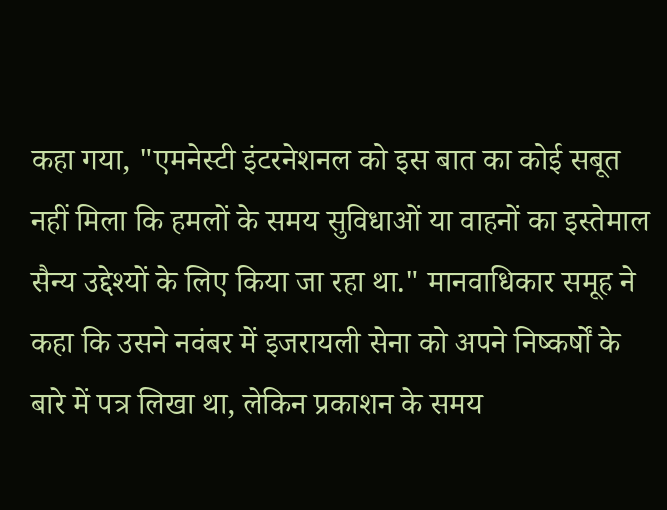कहा गया, "एमनेस्टी इंटरनेशनल को इस बात का कोई सबूत नहीं मिला कि हमलों के समय सुविधाओं या वाहनों का इस्तेमाल सैन्य उद्देश्यों के लिए किया जा रहा था." मानवाधिकार समूह ने कहा कि उसने नवंबर में इजरायली सेना को अपने निष्कर्षों के बारे में पत्र लिखा था, लेकिन प्रकाशन के समय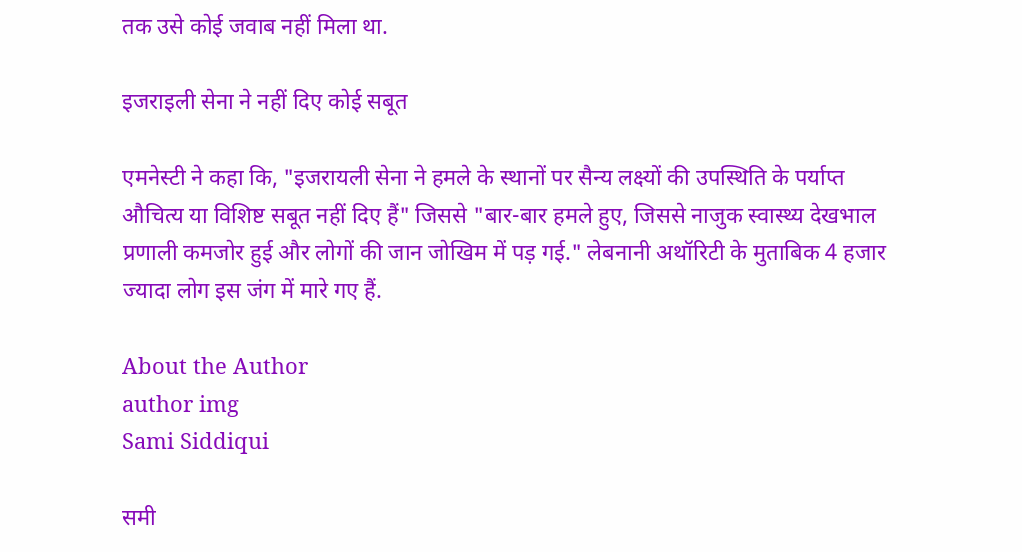तक उसे कोई जवाब नहीं मिला था.

इजराइली सेना ने नहीं दिए कोई सबूत

एमनेस्टी ने कहा कि, "इजरायली सेना ने हमले के स्थानों पर सैन्य लक्ष्यों की उपस्थिति के पर्याप्त औचित्य या विशिष्ट सबूत नहीं दिए हैं" जिससे "बार-बार हमले हुए, जिससे नाजुक स्वास्थ्य देखभाल प्रणाली कमजोर हुई और लोगों की जान जोखिम में पड़ गई." लेबनानी अथॉरिटी के मुताबिक 4 हजार ज्यादा लोग इस जंग में मारे गए हैं.

About the Author
author img
Sami Siddiqui

समी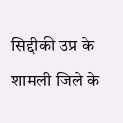सिद्दीकी उप्र के शामली जिले के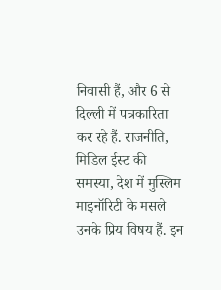निवासी हैं, और 6 से दिल्ली में पत्रकारिता कर रहे हैं. राजनीति, मिडिल ईस्ट की समस्या, देश में मुस्लिम माइनॉरिटी के मसले उनके प्रिय विषय हैं. इन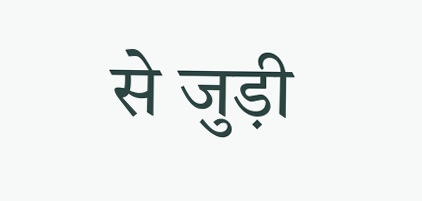से जुड़ी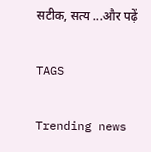सटीक, सत्य ...और पढ़ें

TAGS

Trending news